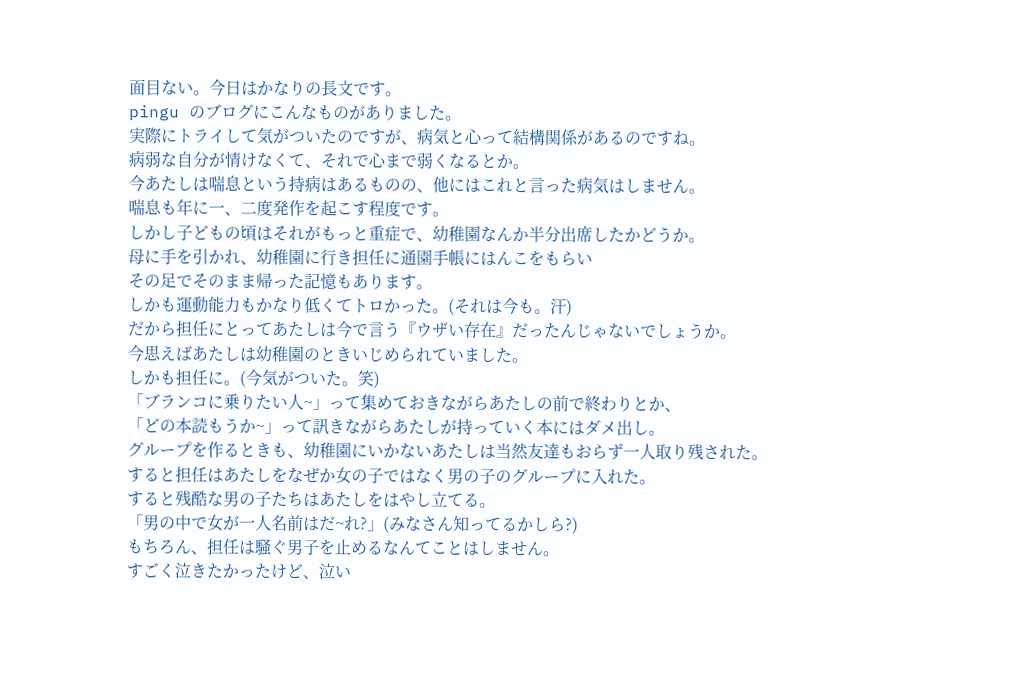面目ない。今日はかなりの長文です。
pingu のブログにこんなものがありました。
実際にトライして気がついたのですが、病気と心って結構関係があるのですね。
病弱な自分が情けなくて、それで心まで弱くなるとか。
今あたしは喘息という持病はあるものの、他にはこれと言った病気はしません。
喘息も年に一、二度発作を起こす程度です。
しかし子どもの頃はそれがもっと重症で、幼稚園なんか半分出席したかどうか。
母に手を引かれ、幼稚園に行き担任に通園手帳にはんこをもらい
その足でそのまま帰った記憶もあります。
しかも運動能力もかなり低くてトロかった。(それは今も。汗)
だから担任にとってあたしは今で言う『ウザい存在』だったんじゃないでしょうか。
今思えばあたしは幼稚園のときいじめられていました。
しかも担任に。(今気がついた。笑)
「ブランコに乗りたい人~」って集めておきながらあたしの前で終わりとか、
「どの本読もうか~」って訊きながらあたしが持っていく本にはダメ出し。
グループを作るときも、幼稚園にいかないあたしは当然友達もおらず一人取り残された。
すると担任はあたしをなぜか女の子ではなく男の子のグループに入れた。
すると残酷な男の子たちはあたしをはやし立てる。
「男の中で女が一人名前はだ~れ?」(みなさん知ってるかしら?)
もちろん、担任は騒ぐ男子を止めるなんてことはしません。
すごく泣きたかったけど、泣い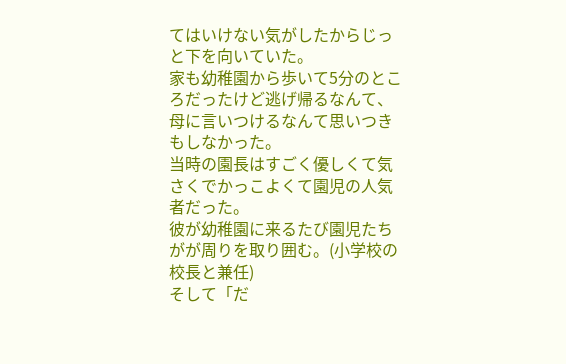てはいけない気がしたからじっと下を向いていた。
家も幼稚園から歩いて5分のところだったけど逃げ帰るなんて、
母に言いつけるなんて思いつきもしなかった。
当時の園長はすごく優しくて気さくでかっこよくて園児の人気者だった。
彼が幼稚園に来るたび園児たちがが周りを取り囲む。(小学校の校長と兼任)
そして「だ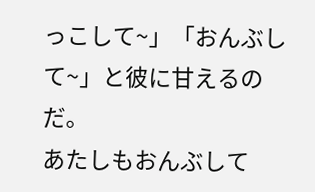っこして~」「おんぶして~」と彼に甘えるのだ。
あたしもおんぶして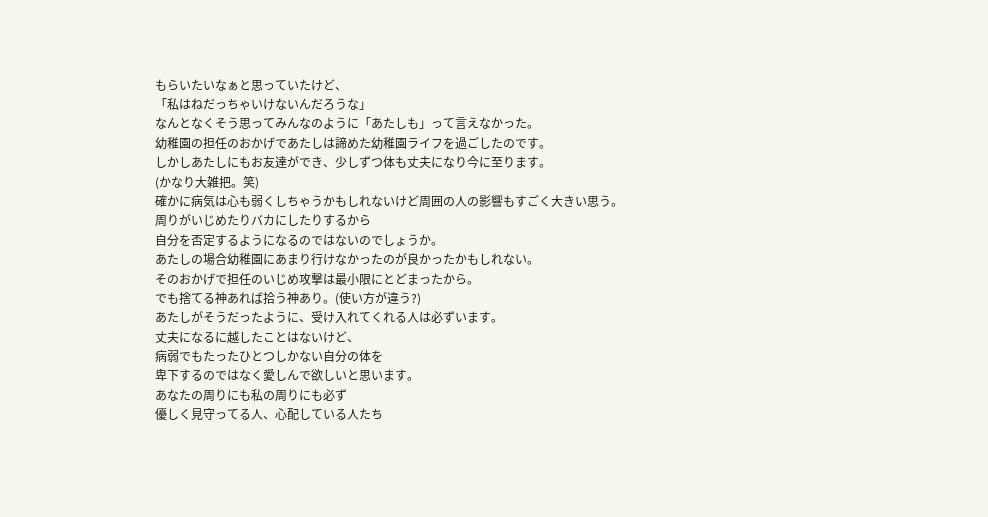もらいたいなぁと思っていたけど、
「私はねだっちゃいけないんだろうな」
なんとなくそう思ってみんなのように「あたしも」って言えなかった。
幼稚園の担任のおかげであたしは諦めた幼稚園ライフを過ごしたのです。
しかしあたしにもお友達ができ、少しずつ体も丈夫になり今に至ります。
(かなり大雑把。笑)
確かに病気は心も弱くしちゃうかもしれないけど周囲の人の影響もすごく大きい思う。
周りがいじめたりバカにしたりするから
自分を否定するようになるのではないのでしょうか。
あたしの場合幼稚園にあまり行けなかったのが良かったかもしれない。
そのおかげで担任のいじめ攻撃は最小限にとどまったから。
でも捨てる神あれば拾う神あり。(使い方が違う?)
あたしがそうだったように、受け入れてくれる人は必ずいます。
丈夫になるに越したことはないけど、
病弱でもたったひとつしかない自分の体を
卑下するのではなく愛しんで欲しいと思います。
あなたの周りにも私の周りにも必ず
優しく見守ってる人、心配している人たち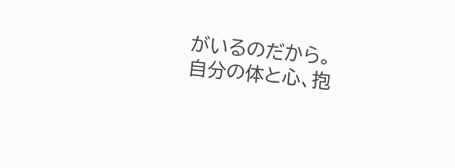がいるのだから。
自分の体と心、抱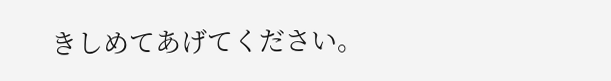きしめてあげてください。